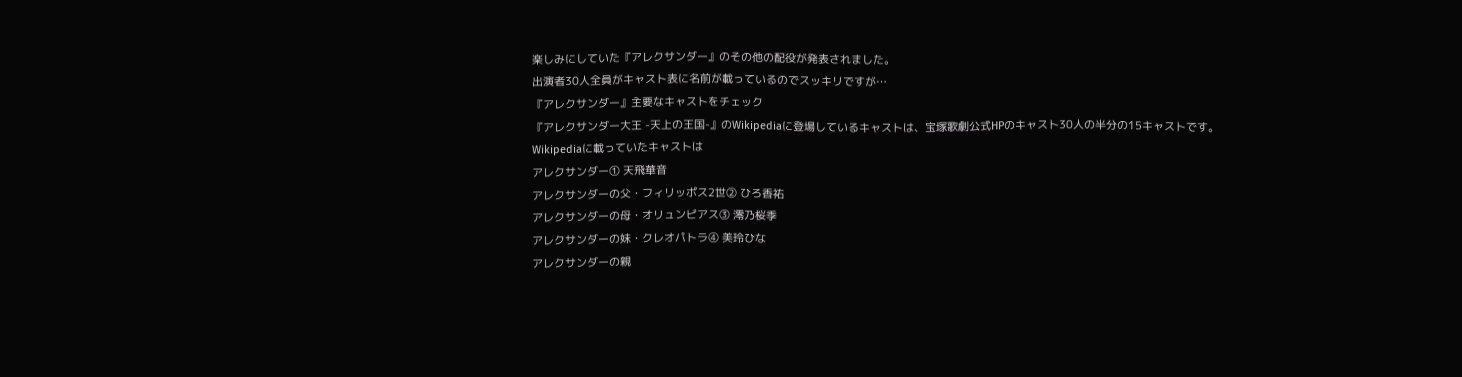楽しみにしていた『アレクサンダー』のその他の配役が発表されました。
出演者30人全員がキャスト表に名前が載っているのでスッキリですが…
『アレクサンダー』主要なキャストをチェック
『アレクサンダー大王 -天上の王国-』のWikipediaに登場しているキャストは、宝塚歌劇公式HPのキャスト30人の半分の15キャストです。
Wikipediaに載っていたキャストは
アレクサンダー① 天飛華音
アレクサンダーの父・フィリッポス2世② ひろ香祐
アレクサンダーの母・オリュンピアス③ 澪乃桜季
アレクサンダーの妹・クレオパトラ④ 美玲ひな
アレクサンダーの親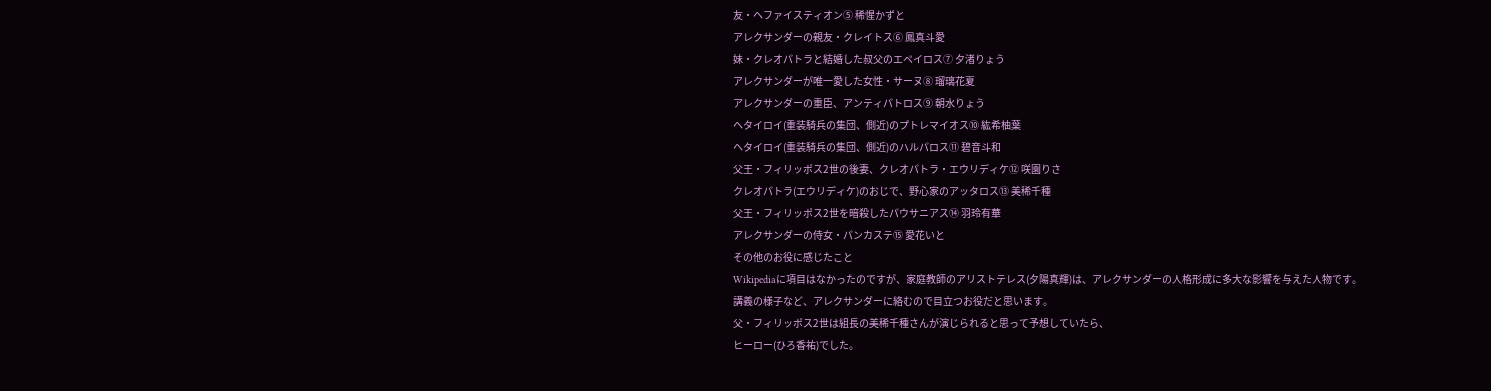友・ヘファイスティオン⑤ 稀惺かずと
アレクサンダーの親友・クレイトス⑥ 鳳真斗愛
妹・クレオパトラと結婚した叔父のエペイロス⑦ 夕渚りょう
アレクサンダーが唯一愛した女性・サーヌ⑧ 瑠璃花夏
アレクサンダーの重臣、アンティパトロス⑨ 朝水りょう
ヘタイロイ(重装騎兵の集団、側近)のプトレマイオス⑩ 紘希柚葉
ヘタイロイ(重装騎兵の集団、側近)のハルパロス⑪ 碧音斗和
父王・フィリッポス2世の後妻、クレオパトラ・エウリディケ⑫ 咲園りさ
クレオパトラ(エウリディケ)のおじで、野心家のアッタロス⑬ 美稀千種
父王・フィリッポス2世を暗殺したパウサニアス⑭ 羽玲有華
アレクサンダーの侍女・パンカステ⑮ 愛花いと
その他のお役に感じたこと
Wikipediaに項目はなかったのですが、家庭教師のアリストテレス(夕陽真輝)は、アレクサンダーの人格形成に多大な影響を与えた人物です。
講義の様子など、アレクサンダーに絡むので目立つお役だと思います。
父・フィリッポス2世は組長の美稀千種さんが演じられると思って予想していたら、
ヒーロー(ひろ香祐)でした。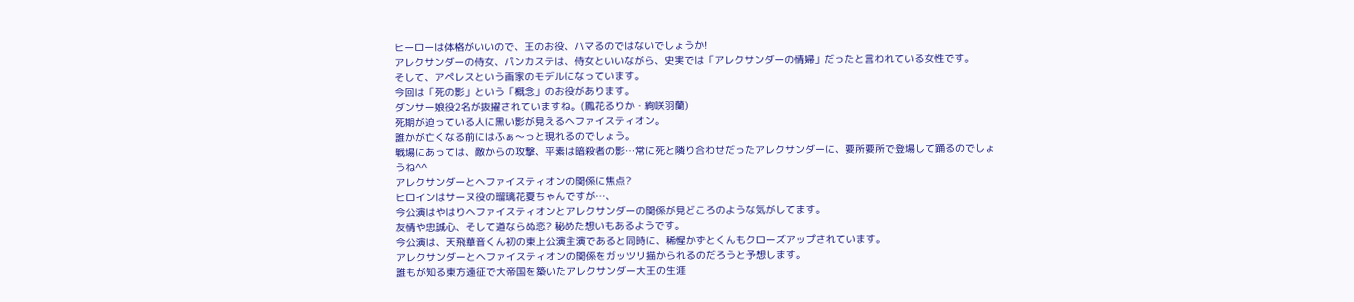ヒーローは体格がいいので、王のお役、ハマるのではないでしょうか!
アレクサンダーの侍女、パンカステは、侍女といいながら、史実では「アレクサンダーの情婦」だったと言われている女性です。
そして、アペレスという画家のモデルになっています。
今回は「死の影」という「概念」のお役があります。
ダンサー娘役2名が抜擢されていますね。(鳳花るりか・絢咲羽蘭)
死期が迫っている人に黒い影が見えるヘファイスティオン。
誰かが亡くなる前にはふぁ〜っと現れるのでしょう。
戦場にあっては、敵からの攻撃、平素は暗殺者の影…常に死と隣り合わせだったアレクサンダーに、要所要所で登場して踊るのでしょうね^^
アレクサンダーとヘファイスティオンの関係に焦点?
ヒロインはサーヌ役の瑠璃花夏ちゃんですが…、
今公演はやはりヘファイスティオンとアレクサンダーの関係が見どころのような気がしてます。
友情や忠誠心、そして道ならぬ恋? 秘めた想いもあるようです。
今公演は、天飛華音くん初の東上公演主演であると同時に、稀惺かずとくんもクローズアップされています。
アレクサンダーとヘファイスティオンの関係をガッツリ描かられるのだろうと予想します。
誰もが知る東方遠征で大帝国を築いたアレクサンダー大王の生涯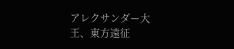アレクサンダー大王、東方遠征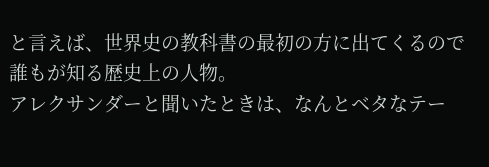と言えば、世界史の教科書の最初の方に出てくるので誰もが知る歴史上の人物。
アレクサンダーと聞いたときは、なんとベタなテー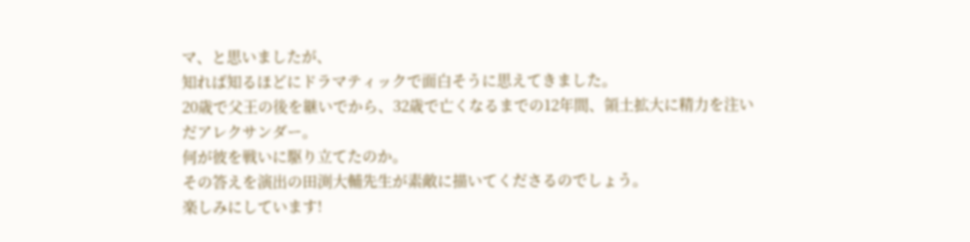マ、と思いましたが、
知れば知るほどにドラマティックで面白そうに思えてきました。
20歳で父王の後を継いでから、32歳で亡くなるまでの12年間、領土拡大に精力を注いだアレクサンダー。
何が彼を戦いに駆り立てたのか。
その答えを演出の田渕大輔先生が素敵に描いてくださるのでしょう。
楽しみにしています!